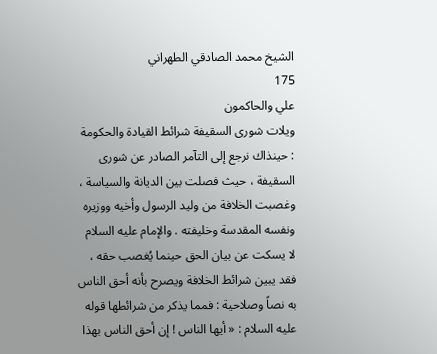الشيخ محمد الصادقي الطهراني
175
علي والحاكمون
ويلات شورى السقيفة شرائط القيادة والحكومة : حينذاك نرجع إلى التآمر الصادر عن شورى السقيفة ، حيث فصلت بين الديانة والسياسة ، وغصبت الخلافة من وليد الرسول وأخيه ووزيره ونفسه المقدسة وخليفته . والإمام عليه السلام لا يسكت عن بيان الحق حينما يُغصب حقه ، فقد يبين شرائط الخلافة ويصرح بأنه أحق الناس به نصاً وصلاحية : فمما يذكر من شرائطها قوله عليه السلام : « أيها الناس ! إن أحق الناس بهذا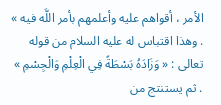الأمر ، أقواهم عليه وأعلمهم بأمر اللَّه فيه » . وهذا اقتباس له عليه السلام من قوله تعالى : « وَزَادَهُ بَسْطَةً فِي الْعِلْمِ وَالْجِسْمِ » . ثم يستنتج من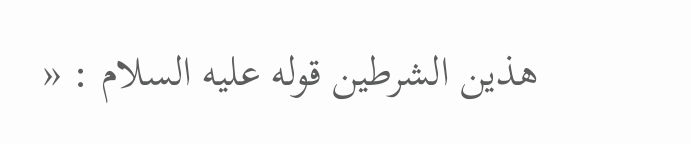هذين الشرطين قوله عليه السلام : «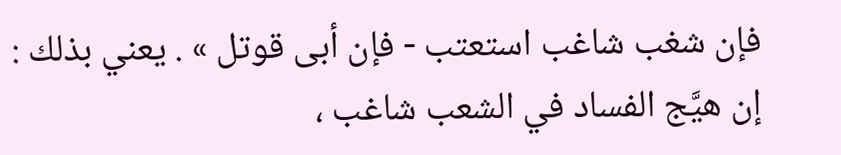فإن شغب شاغب استعتب - فإن أبى قوتل » . يعني بذلك : إن هيَّج الفساد في الشعب شاغب ،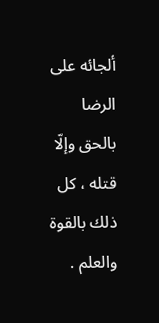ألجائه على الرضا بالحق وإلّا قتله ، كل ذلك بالقوة والعلم .